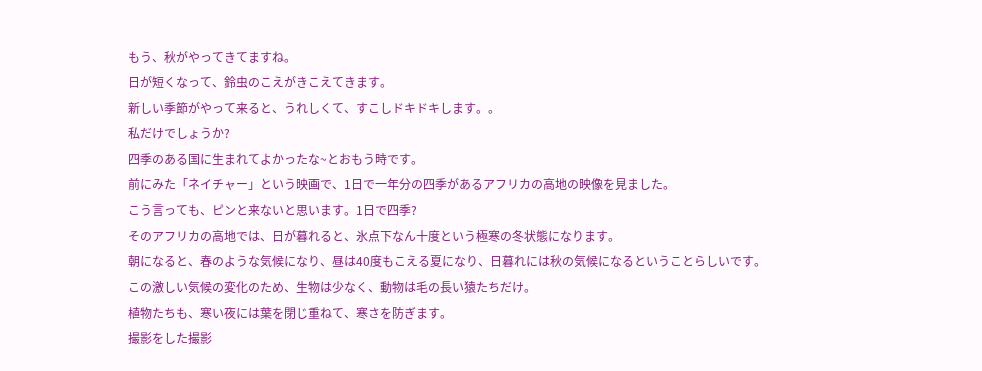もう、秋がやってきてますね。
日が短くなって、鈴虫のこえがきこえてきます。
新しい季節がやって来ると、うれしくて、すこしドキドキします。。
私だけでしょうか?
四季のある国に生まれてよかったな~とおもう時です。
前にみた「ネイチャー」という映画で、1日で一年分の四季があるアフリカの高地の映像を見ました。
こう言っても、ピンと来ないと思います。1日で四季?
そのアフリカの高地では、日が暮れると、氷点下なん十度という極寒の冬状態になります。
朝になると、春のような気候になり、昼は40度もこえる夏になり、日暮れには秋の気候になるということらしいです。
この激しい気候の変化のため、生物は少なく、動物は毛の長い猿たちだけ。
植物たちも、寒い夜には葉を閉じ重ねて、寒さを防ぎます。
撮影をした撮影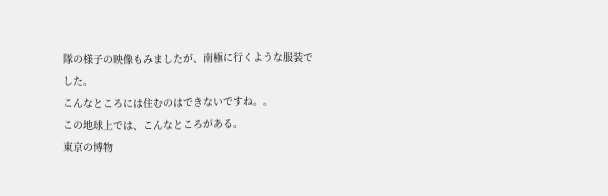隊の様子の映像もみましたが、南極に行くような服装でした。
こんなところには住むのはできないですね。。
この地球上では、こんなところがある。
東京の博物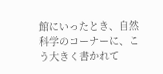館にいったとき、自然科学のコーナーに、こう大きく書かれて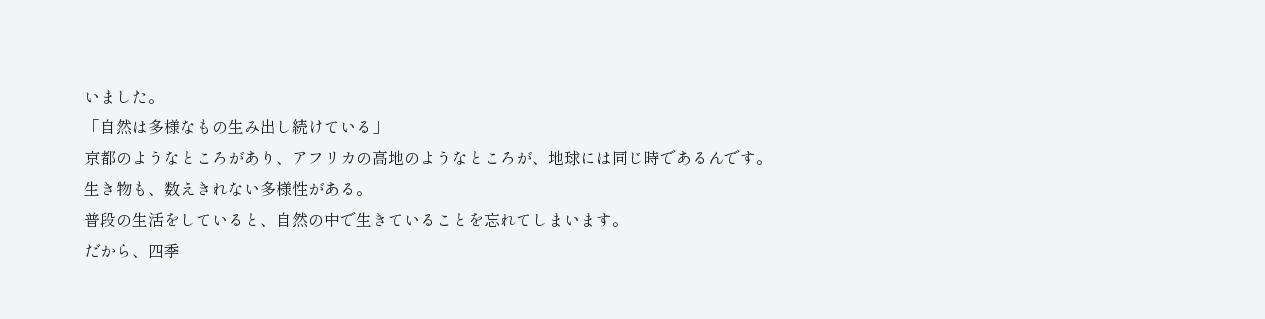いました。
「自然は多様なもの生み出し続けている」
京都のようなところがあり、アフリカの高地のようなところが、地球には同じ時であるんです。
生き物も、数えきれない多様性がある。
普段の生活をしていると、自然の中で生きていることを忘れてしまいます。
だから、四季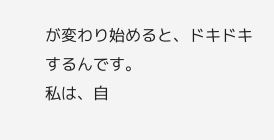が変わり始めると、ドキドキするんです。
私は、自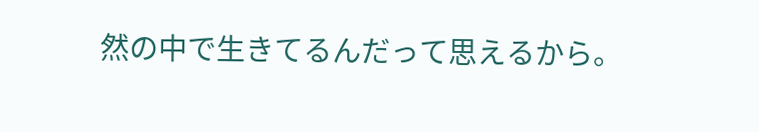然の中で生きてるんだって思えるから。